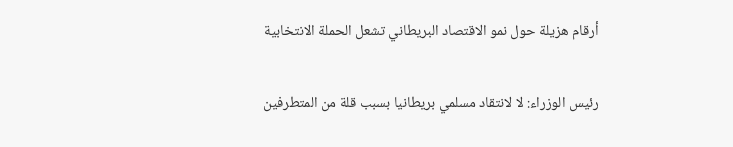أرقام هزيلة حول نمو الاقتصاد البريطاني تشعل الحملة الانتخابية

رئيس الوزراء: لا لانتقاد مسلمي بريطانيا بسبب قلة من المتطرفين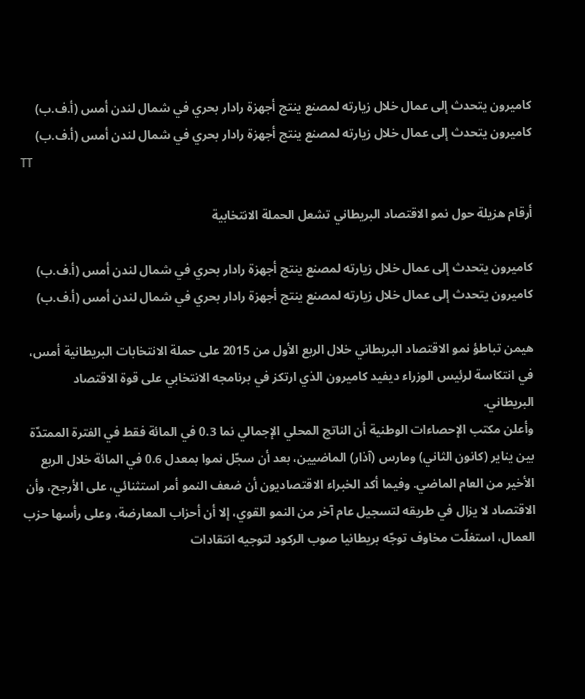كاميرون يتحدث إلى عمال خلال زيارته لمصنع ينتج أجهزة رادار بحري في شمال لندن أمس (أ.ف.ب)
كاميرون يتحدث إلى عمال خلال زيارته لمصنع ينتج أجهزة رادار بحري في شمال لندن أمس (أ.ف.ب)
TT

أرقام هزيلة حول نمو الاقتصاد البريطاني تشعل الحملة الانتخابية

كاميرون يتحدث إلى عمال خلال زيارته لمصنع ينتج أجهزة رادار بحري في شمال لندن أمس (أ.ف.ب)
كاميرون يتحدث إلى عمال خلال زيارته لمصنع ينتج أجهزة رادار بحري في شمال لندن أمس (أ.ف.ب)

هيمن تباطؤ نمو الاقتصاد البريطاني خلال الربع الأول من 2015 على حملة الانتخابات البريطانية أمس، في انتكاسة لرئيس الوزراء ديفيد كاميرون الذي ارتكز في برنامجه الانتخابي على قوة الاقتصاد البريطاني.
وأعلن مكتب الإحصاءات الوطنية أن الناتج المحلي الإجمالي نما 0.3 في المائة فقط في الفترة الممتدّة بين يناير (كانون الثاني) ومارس (آذار) الماضيين، بعد أن سجّل نموا بمعدل 0.6 في المائة خلال الربع الأخير من العام الماضي. وفيما أكد الخبراء الاقتصاديون أن ضعف النمو أمر استثنائي، على الأرجح، وأن الاقتصاد لا يزال في طريقه لتسجيل عام آخر من النمو القوي، إلا أن أحزاب المعارضة، وعلى رأسها حزب العمال، استغلّت مخاوف توجّه بريطانيا صوب الركود لتوجيه انتقادات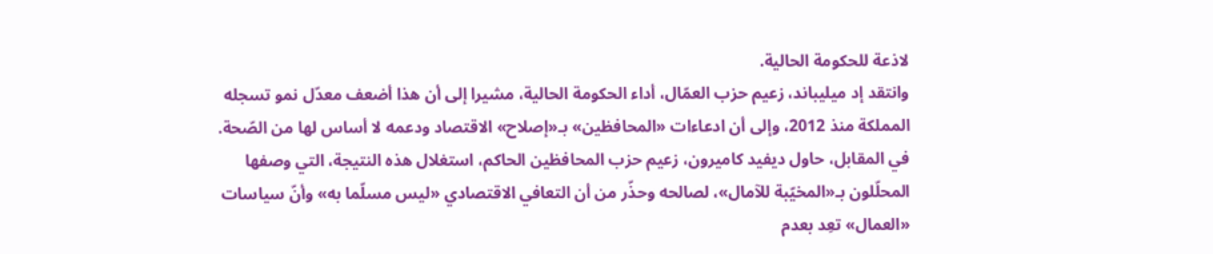لاذعة للحكومة الحالية.
وانتقد إد ميليباند، زعيم حزب العمّال، أداء الحكومة الحالية، مشيرا إلى أن هذا أضعف معدّل نمو تسجله المملكة منذ 2012، وإلى أن ادعاءات «المحافظين» بـ«إصلاح» الاقتصاد ودعمه لا أساس لها من الصّحة.
في المقابل، حاول ديفيد كاميرون، زعيم حزب المحافظين الحاكم، استغلال هذه النتيجة، التي وصفها المحلّلون بـ«المخيّبة للآمال»، لصالحه وحذّر من أن التعافي الاقتصادي «ليس مسلّما به» وأنّ سياسات «العمال» تعِد بعدم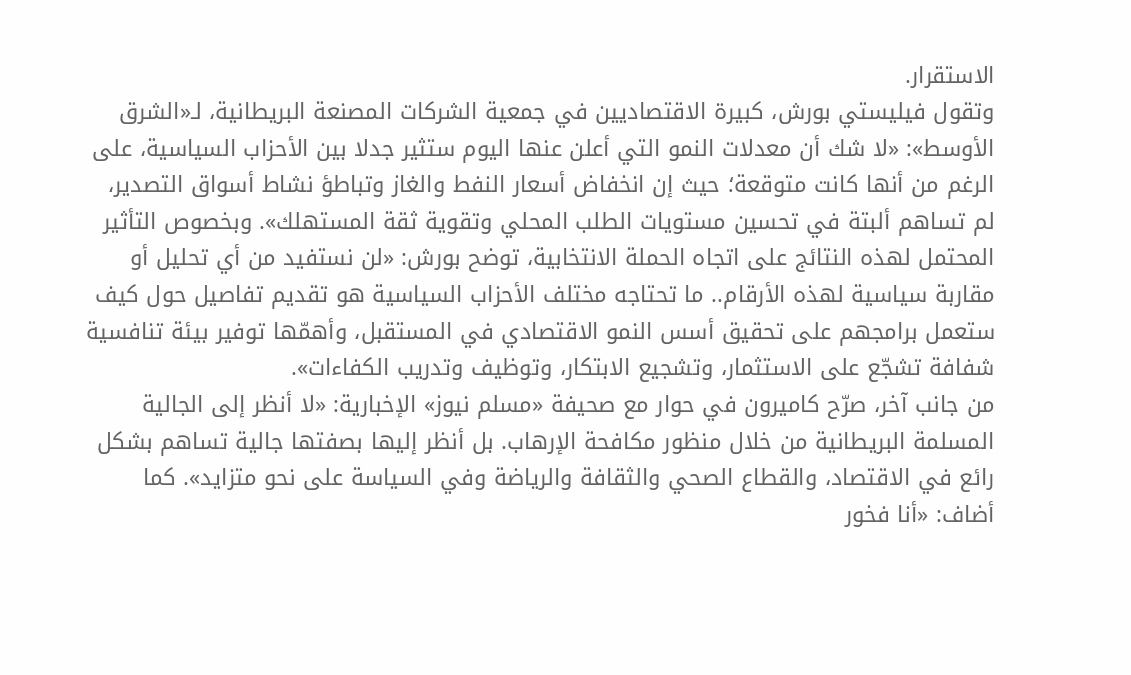الاستقرار.
وتقول فيليستي بورش، كبيرة الاقتصاديين في جمعية الشركات المصنعة البريطانية، لـ«الشرق الأوسط»: «لا شك أن معدلات النمو التي أعلن عنها اليوم ستثير جدلا بين الأحزاب السياسية، على الرغم من أنها كانت متوقعة؛ حيث إن انخفاض أسعار النفط والغاز وتباطؤ نشاط أسواق التصدير، لم تساهم ألبتة في تحسين مستويات الطلب المحلي وتقوية ثقة المستهلك». وبخصوص التأثير المحتمل لهذه النتائج على اتجاه الحملة الانتخابية، توضح بورش: «لن نستفيد من أي تحليل أو مقاربة سياسية لهذه الأرقام.. ما تحتاجه مختلف الأحزاب السياسية هو تقديم تفاصيل حول كيف ستعمل برامجهم على تحقيق أسس النمو الاقتصادي في المستقبل، وأهمّها توفير بيئة تنافسية شفافة تشجّع على الاستثمار، وتشجيع الابتكار، وتوظيف وتدريب الكفاءات».
من جانب آخر، صرّح كاميرون في حوار مع صحيفة «مسلم نيوز» الإخبارية: «لا أنظر إلى الجالية المسلمة البريطانية من خلال منظور مكافحة الإرهاب. بل أنظر إليها بصفتها جالية تساهم بشكل رائع في الاقتصاد، والقطاع الصحي والثقافة والرياضة وفي السياسة على نحو متزايد». كما أضاف: «أنا فخور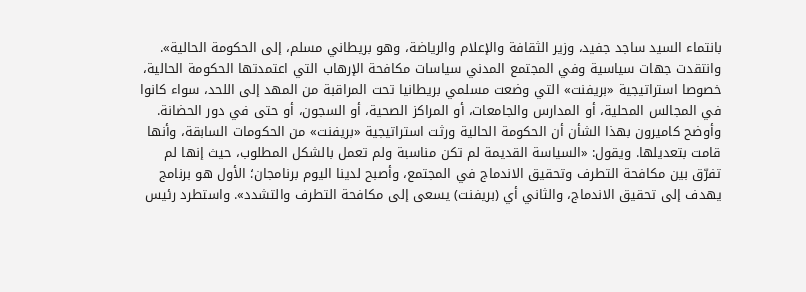بانتماء السيد ساجد جفيد، وزير الثقافة والإعلام والرياضة، وهو بريطاني مسلم، إلى الحكومة الحالية».
وانتقدت جهات سياسية وفي المجتمع المدني سياسات مكافحة الإرهاب التي اعتمدتها الحكومة الحالية، خصوصا استراتيجية «بريفنت» التي وضعت مسلمي بريطانيا تحت المراقبة من المهد إلى اللحد، سواء كانوا في المجالس المحلية، أو المدارس والجامعات، أو المراكز الصحية، أو السجون، أو حتى في دور الحضانة.
وأوضح كاميرون بهذا الشأن أن الحكومة الحالية ورثت استراتيجية «بريفنت» من الحكومات السابقة، وأنها قامت بتعديلها. ويقول: «السياسة القديمة لم تكن مناسبة ولم تعمل بالشكل المطلوب، حيث إنها لم تفرّق بين مكافحة التطرف وتحقيق الاندماج في المجتمع، وأصبح لدينا اليوم برنامجان؛ الأول هو برنامج يهدف إلى تحقيق الاندماج، والثاني أي (بريفنت) يسعى إلى مكافحة التطرف والتشدد». واستطرد رئيس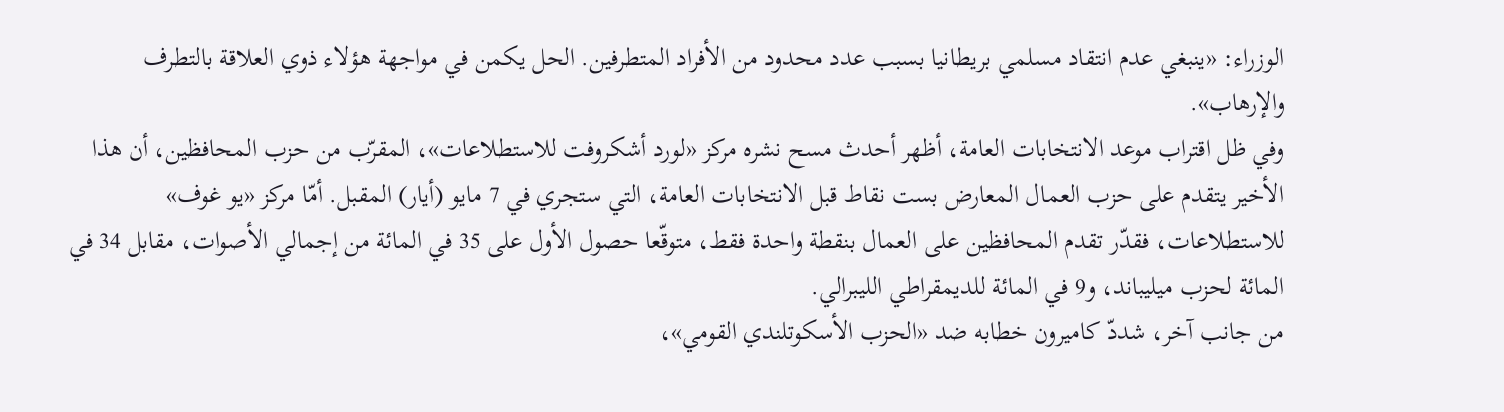الوزراء: «ينبغي عدم انتقاد مسلمي بريطانيا بسبب عدد محدود من الأفراد المتطرفين. الحل يكمن في مواجهة هؤلاء ذوي العلاقة بالتطرف والإرهاب».
وفي ظل اقتراب موعد الانتخابات العامة، أظهر أحدث مسح نشره مركز «لورد أشكروفت للاستطلاعات»، المقرّب من حزب المحافظين، أن هذا الأخير يتقدم على حزب العمال المعارض بست نقاط قبل الانتخابات العامة، التي ستجري في 7 مايو (أيار) المقبل. أمّا مركز «يو غوف» للاستطلاعات، فقدّر تقدم المحافظين على العمال بنقطة واحدة فقط، متوقّعا حصول الأول على 35 في المائة من إجمالي الأصوات، مقابل 34 في المائة لحزب ميليباند، و9 في المائة للديمقراطي الليبرالي.
من جانب آخر، شددّ كاميرون خطابه ضد «الحزب الأسكوتلندي القومي»،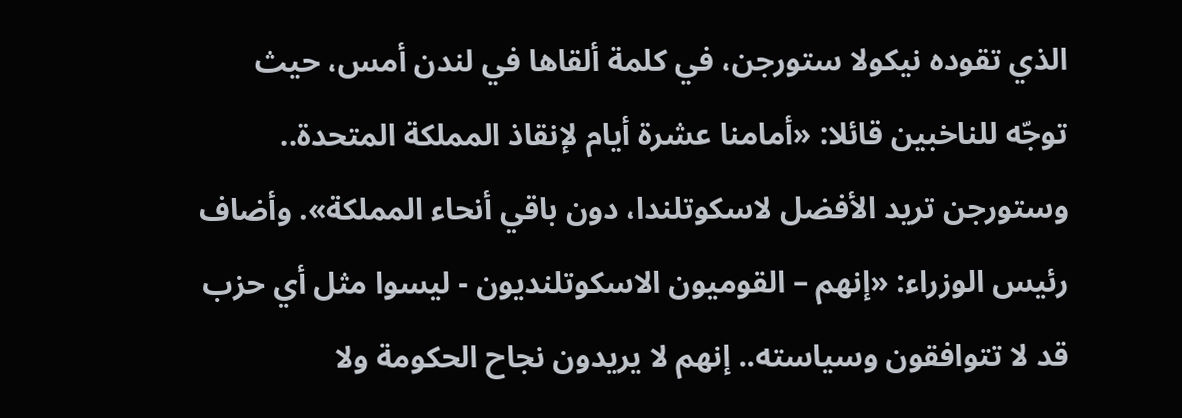الذي تقوده نيكولا ستورجن، في كلمة ألقاها في لندن أمس، حيث توجّه للناخبين قائلا: «أمامنا عشرة أيام لإنقاذ المملكة المتحدة.. وستورجن تريد الأفضل لاسكوتلندا، دون باقي أنحاء المملكة». وأضاف رئيس الوزراء: «إنهم – القوميون الاسكوتلنديون - ليسوا مثل أي حزب قد لا تتوافقون وسياسته.. إنهم لا يريدون نجاح الحكومة ولا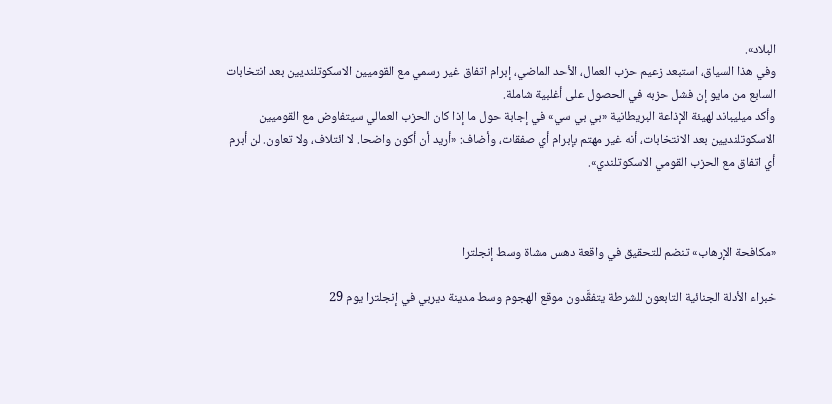البلاد».
وفي هذا السياق، استبعد زعيم حزب العمال، الأحد الماضي، إبرام اتفاق غير رسمي مع القوميين الاسكوتلنديين بعد انتخابات السابع من مايو إن فشل حزبه في الحصول على أغلبية شاملة.
وأكد ميليباند لهيئة الإذاعة البريطانية «بي بي سي» في إجابة حول ما إذا كان الحزب العمالي سيتفاوض مع القوميين الاسكوتلنديين بعد الانتخابات، أنه غير مهتم بإبرام أي صفقات، وأضاف: «أريد أن أكون واضحا. لا ائتلاف، ولا تعاون. لن أبرم أي اتفاق مع الحزب القومي الاسكوتلندي».



«مكافحة الإرهاب» تنضم للتحقيق في واقعة دهس مشاة وسط إنجلترا

خبراء الأدلة الجنائية التابعون للشرطة يتفقَّدون موقع الهجوم وسط مدينة ديربي في إنجلترا يوم 29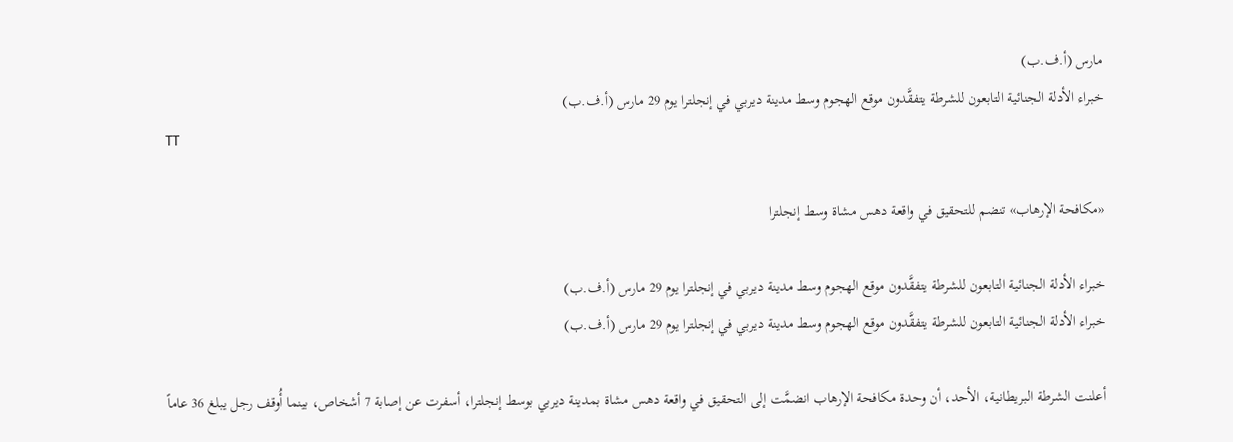مارس (أ.ف.ب)
خبراء الأدلة الجنائية التابعون للشرطة يتفقَّدون موقع الهجوم وسط مدينة ديربي في إنجلترا يوم 29 مارس (أ.ف.ب)
TT

«مكافحة الإرهاب» تنضم للتحقيق في واقعة دهس مشاة وسط إنجلترا

خبراء الأدلة الجنائية التابعون للشرطة يتفقَّدون موقع الهجوم وسط مدينة ديربي في إنجلترا يوم 29 مارس (أ.ف.ب)
خبراء الأدلة الجنائية التابعون للشرطة يتفقَّدون موقع الهجوم وسط مدينة ديربي في إنجلترا يوم 29 مارس (أ.ف.ب)

أعلنت الشرطة البريطانية، الأحد، أن وحدة مكافحة الإرهاب انضمَّت إلى التحقيق في واقعة دهس مشاة بمدينة ديربي بوسط إنجلترا، أسفرت عن إصابة 7 أشخاص، بينما أُوقف رجل يبلغ 36 عاماً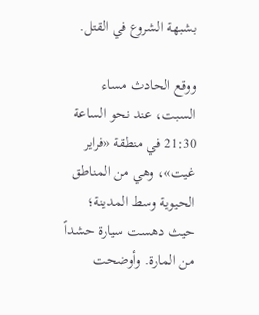بشبهة الشروع في القتل.

ووقع الحادث مساء السبت، عند نحو الساعة 21:30 في منطقة «فراير غيت»، وهي من المناطق الحيوية وسط المدينة؛ حيث دهست سيارة حشداً من المارة. وأوضحت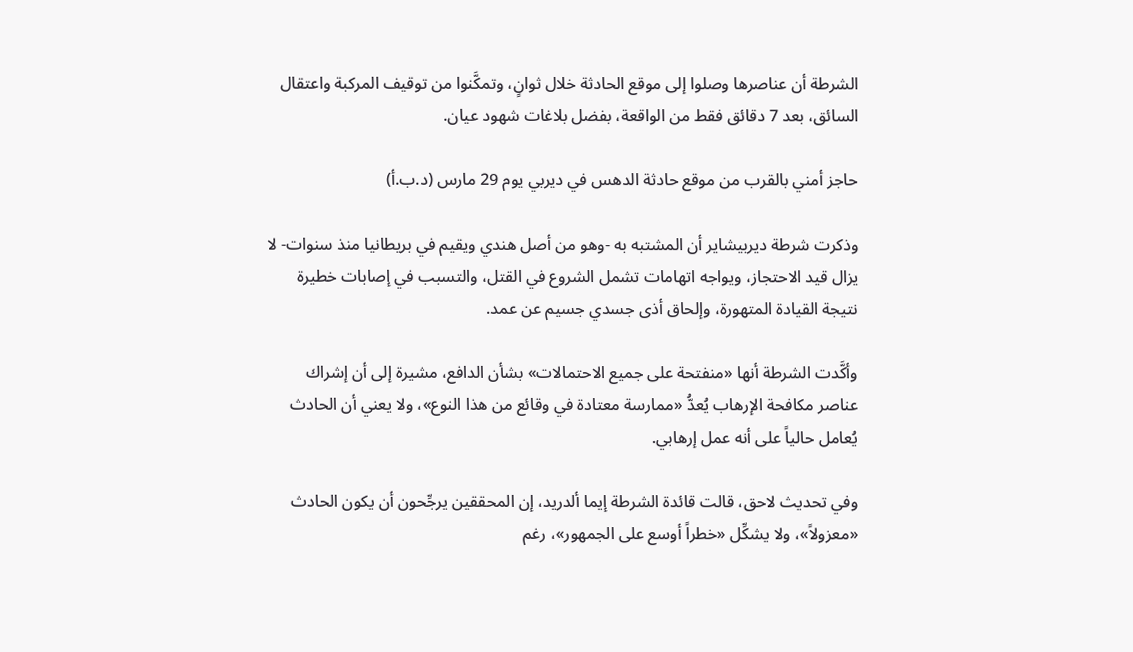الشرطة أن عناصرها وصلوا إلى موقع الحادثة خلال ثوانٍ، وتمكَّنوا من توقيف المركبة واعتقال السائق، بعد 7 دقائق فقط من الواقعة، بفضل بلاغات شهود عيان.

حاجز أمني بالقرب من موقع حادثة الدهس في ديربي يوم 29 مارس (د.ب.أ)

وذكرت شرطة ديربيشاير أن المشتبه به -وهو من أصل هندي ويقيم في بريطانيا منذ سنوات- لا يزال قيد الاحتجاز، ويواجه اتهامات تشمل الشروع في القتل، والتسبب في إصابات خطيرة نتيجة القيادة المتهورة، وإلحاق أذى جسدي جسيم عن عمد.

وأكَّدت الشرطة أنها «منفتحة على جميع الاحتمالات» بشأن الدافع، مشيرة إلى أن إشراك عناصر مكافحة الإرهاب يُعدُّ «ممارسة معتادة في وقائع من هذا النوع»، ولا يعني أن الحادث يُعامل حالياً على أنه عمل إرهابي.

وفي تحديث لاحق، قالت قائدة الشرطة إيما ألدريد، إن المحققين يرجِّحون أن يكون الحادث «معزولاً»، ولا يشكِّل «خطراً أوسع على الجمهور»، رغم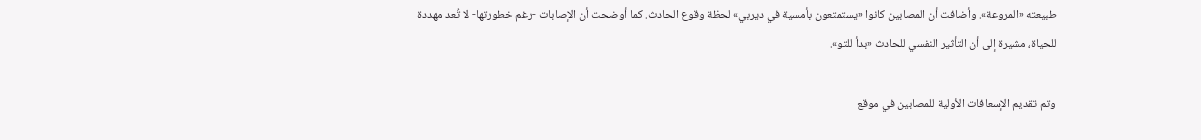طبيعته «المروعة». وأضافت أن المصابين كانوا «يستمتعون بأمسية في ديربي» لحظة وقوع الحادث. كما أوضحت أن الإصابات -رغم خطورتها- لا تُعد مهددة للحياة، مشيرة إلى أن التأثير النفسي للحادث «بدأ للتو».

وتم تقديم الإسعافات الأولية للمصابين في موقع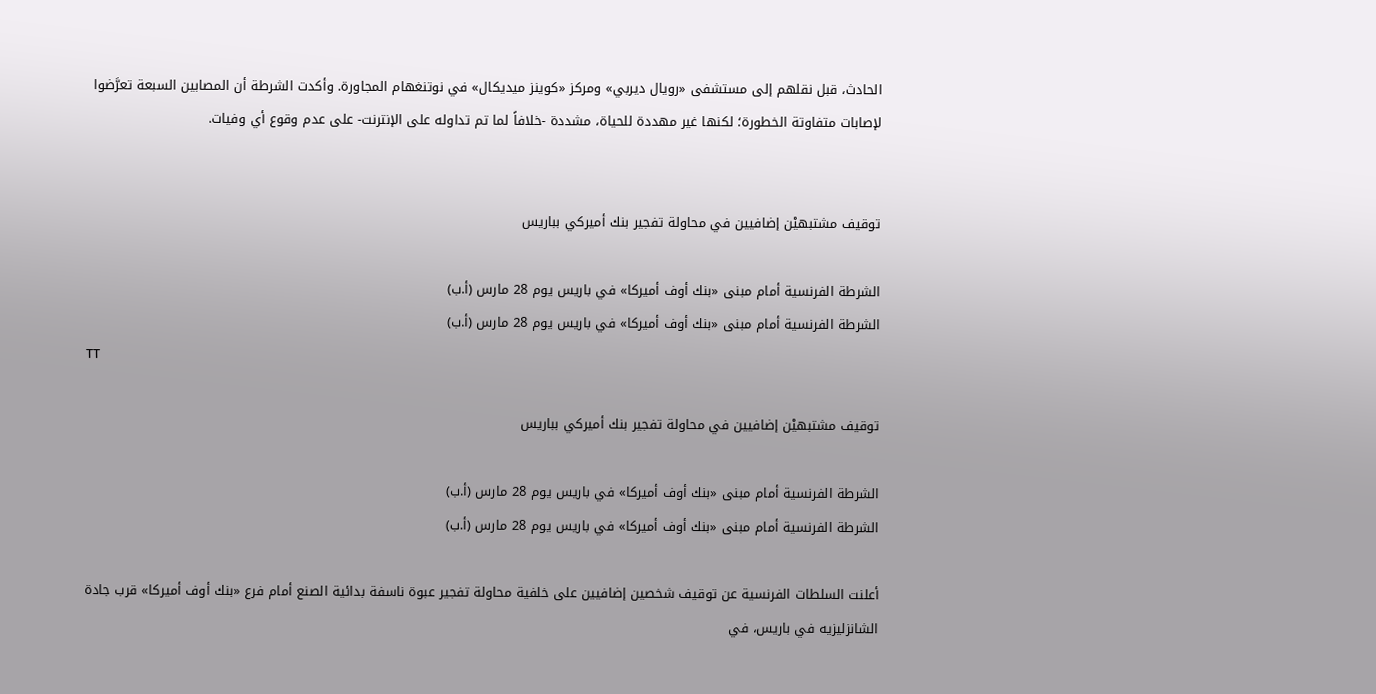الحادث، قبل نقلهم إلى مستشفى «رويال ديربي» ومركز «كوينز ميديكال» في نوتنغهام المجاورة. وأكدت الشرطة أن المصابين السبعة تعرَّضوا لإصابات متفاوتة الخطورة؛ لكنها غير مهددة للحياة، مشددة -خلافاً لما تم تداوله على الإنترنت- على عدم وقوع أي وفيات.


توقيف مشتبهيْن إضافيين في محاولة تفجير بنك أميركي بباريس

الشرطة الفرنسية أمام مبنى «بنك أوف أميركا» في باريس يوم 28 مارس (أ.ب)
الشرطة الفرنسية أمام مبنى «بنك أوف أميركا» في باريس يوم 28 مارس (أ.ب)
TT

توقيف مشتبهيْن إضافيين في محاولة تفجير بنك أميركي بباريس

الشرطة الفرنسية أمام مبنى «بنك أوف أميركا» في باريس يوم 28 مارس (أ.ب)
الشرطة الفرنسية أمام مبنى «بنك أوف أميركا» في باريس يوم 28 مارس (أ.ب)

أعلنت السلطات الفرنسية عن توقيف شخصين إضافيين على خلفية محاولة تفجير عبوة ناسفة بدائية الصنع أمام فرع «بنك أوف أميركا» قرب جادة الشانزليزيه في باريس، في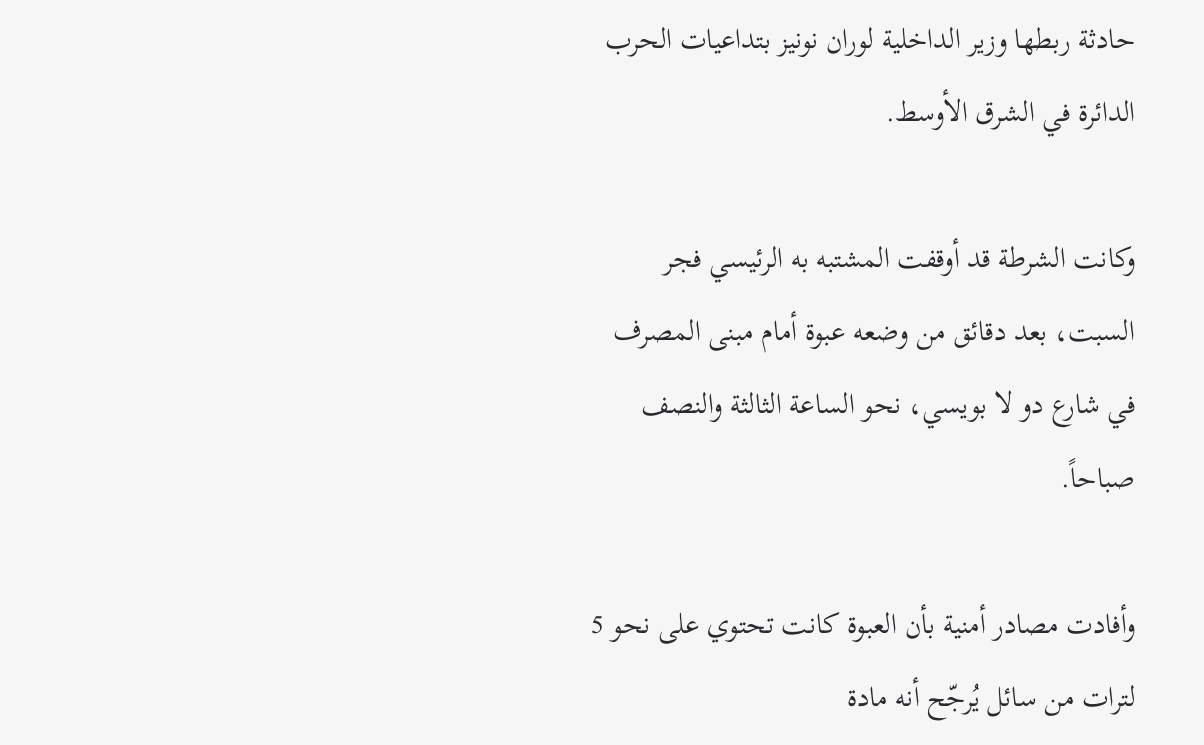حادثة ربطها وزير الداخلية لوران نونيز بتداعيات الحرب الدائرة في الشرق الأوسط.

وكانت الشرطة قد أوقفت المشتبه به الرئيسي فجر السبت، بعد دقائق من وضعه عبوة أمام مبنى المصرف في شارع دو لا بويسي، نحو الساعة الثالثة والنصف صباحاً.

وأفادت مصادر أمنية بأن العبوة كانت تحتوي على نحو 5 لترات من سائل يُرجّح أنه مادة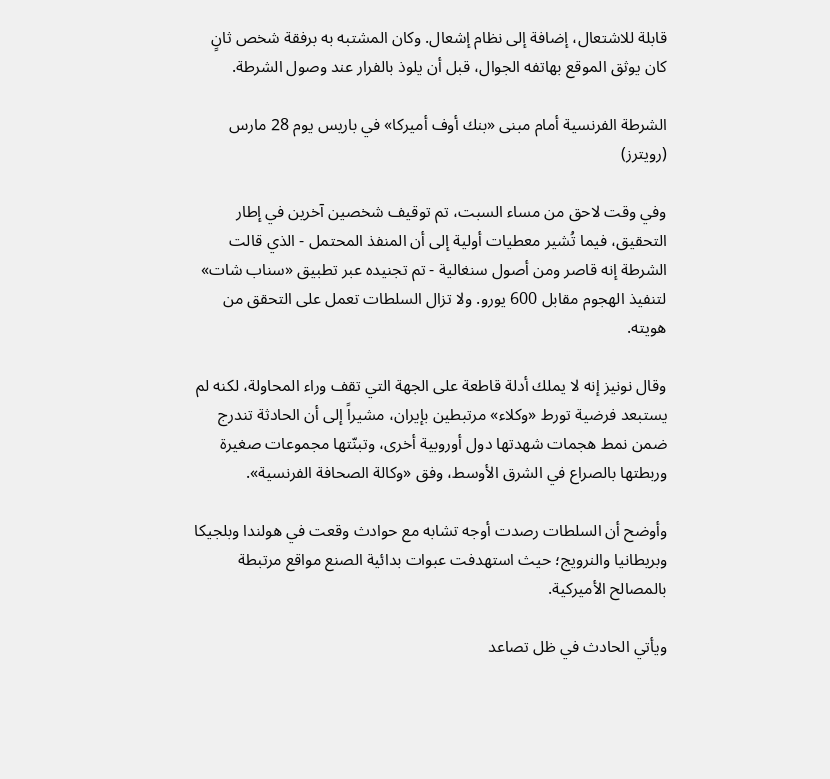قابلة للاشتعال، إضافة إلى نظام إشعال. وكان المشتبه به برفقة شخص ثانٍ كان يوثق الموقع بهاتفه الجوال، قبل أن يلوذ بالفرار عند وصول الشرطة.

الشرطة الفرنسية أمام مبنى «بنك أوف أميركا» في باريس يوم 28 مارس (رويترز)

وفي وقت لاحق من مساء السبت، تم توقيف شخصين آخرين في إطار التحقيق، فيما تُشير معطيات أولية إلى أن المنفذ المحتمل - الذي قالت الشرطة إنه قاصر ومن أصول سنغالية - تم تجنيده عبر تطبيق «سناب شات» لتنفيذ الهجوم مقابل 600 يورو. ولا تزال السلطات تعمل على التحقق من هويته.

وقال نونيز إنه لا يملك أدلة قاطعة على الجهة التي تقف وراء المحاولة، لكنه لم يستبعد فرضية تورط «وكلاء» مرتبطين بإيران، مشيراً إلى أن الحادثة تندرج ضمن نمط هجمات شهدتها دول أوروبية أخرى، وتبنّتها مجموعات صغيرة وربطتها بالصراع في الشرق الأوسط، وفق «وكالة الصحافة الفرنسية».

وأوضح أن السلطات رصدت أوجه تشابه مع حوادث وقعت في هولندا وبلجيكا وبريطانيا والنرويج؛ حيث استهدفت عبوات بدائية الصنع مواقع مرتبطة بالمصالح الأميركية.

ويأتي الحادث في ظل تصاعد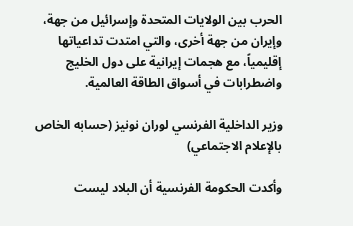الحرب بين الولايات المتحدة وإسرائيل من جهة، وإيران من جهة أخرى، والتي امتدت تداعياتها إقليمياً، مع هجمات إيرانية على دول الخليج واضطرابات في أسواق الطاقة العالمية.

وزير الداخلية الفرنسي لوران نونيز (حسابه الخاص بالإعلام الاجتماعي)

وأكدت الحكومة الفرنسية أن البلاد ليست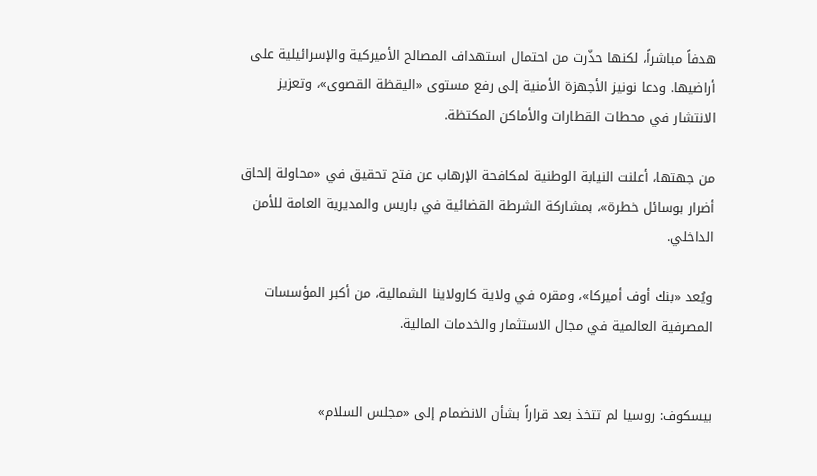هدفاً مباشراً، لكنها حذّرت من احتمال استهداف المصالح الأميركية والإسرائيلية على أراضيها. ودعا نونيز الأجهزة الأمنية إلى رفع مستوى «اليقظة القصوى»، وتعزيز الانتشار في محطات القطارات والأماكن المكتظة.

من جهتها، أعلنت النيابة الوطنية لمكافحة الإرهاب عن فتح تحقيق في «محاولة إلحاق أضرار بوسائل خطرة»، بمشاركة الشرطة القضائية في باريس والمديرية العامة للأمن الداخلي.

ويُعد «بنك أوف أميركا»، ومقره في ولاية كارولاينا الشمالية، من أكبر المؤسسات المصرفية العالمية في مجال الاستثمار والخدمات المالية.


بيسكوف: روسيا لم تتخذ بعد قراراً بشأن الانضمام إلى «مجلس السلام»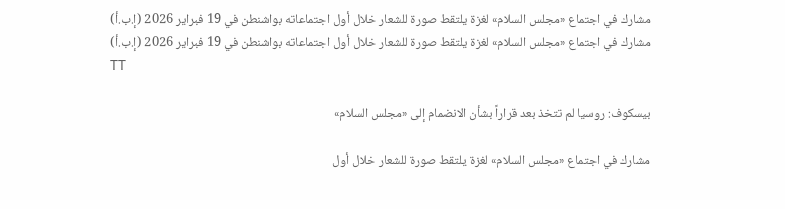مشارك في اجتماع «مجلس السلام» لغزة يلتقط صورة للشعار خلال أول اجتماعاته بواشنطن في 19 فبراير 2026 (إ.ب.أ)
مشارك في اجتماع «مجلس السلام» لغزة يلتقط صورة للشعار خلال أول اجتماعاته بواشنطن في 19 فبراير 2026 (إ.ب.أ)
TT

بيسكوف: روسيا لم تتخذ بعد قراراً بشأن الانضمام إلى «مجلس السلام»

مشارك في اجتماع «مجلس السلام» لغزة يلتقط صورة للشعار خلال أول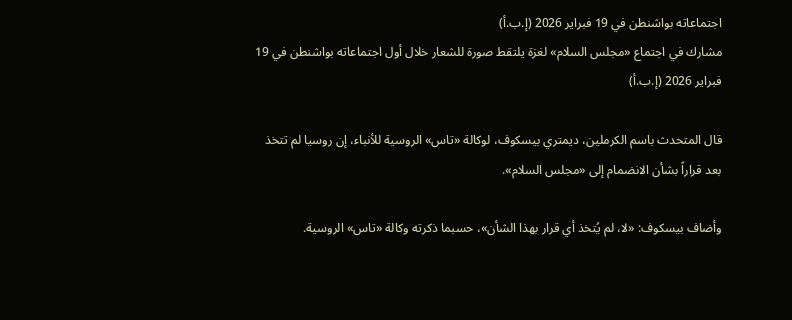اجتماعاته بواشنطن في 19 فبراير 2026 (إ.ب.أ)
مشارك في اجتماع «مجلس السلام» لغزة يلتقط صورة للشعار خلال أول اجتماعاته بواشنطن في 19 فبراير 2026 (إ.ب.أ)

قال المتحدث باسم الكرملين، ديمتري بيسكوف، لوكالة «تاس» الروسية للأنباء، إن روسيا لم تتخذ بعد قراراً بشأن الانضمام إلى «مجلس السلام».

وأضاف بيسكوف: «لا، لم يُتخذ أي قرار بهذا الشأن»، حسبما ذكرته وكالة «تاس» الروسية.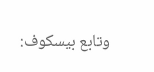وتابع بيسكوف: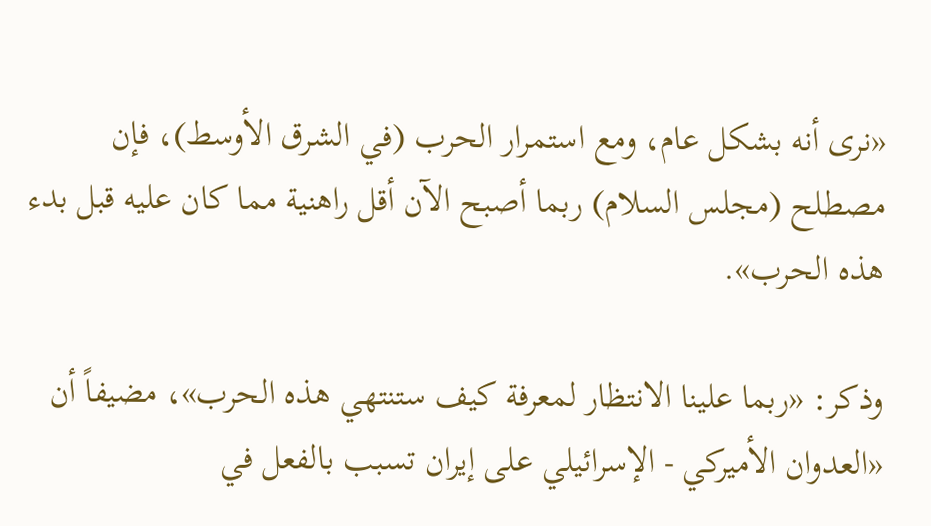«نرى أنه بشكل عام، ومع استمرار الحرب (في الشرق الأوسط)، فإن مصطلح (مجلس السلام) ربما أصبح الآن أقل راهنية مما كان عليه قبل بدء هذه الحرب».

وذكر: «ربما علينا الانتظار لمعرفة كيف ستنتهي هذه الحرب»، مضيفاً أن «العدوان الأميركي - الإسرائيلي على إيران تسبب بالفعل في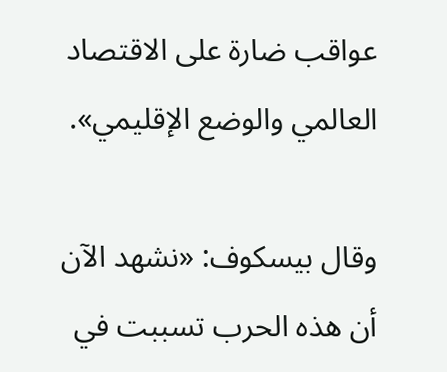عواقب ضارة على الاقتصاد العالمي والوضع الإقليمي».

وقال بيسكوف: «نشهد الآن أن هذه الحرب تسببت في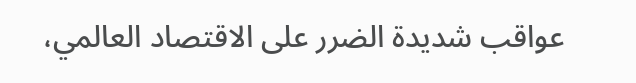عواقب شديدة الضرر على الاقتصاد العالمي،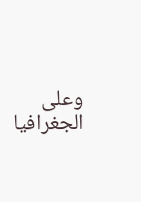وعلى الجغرافيا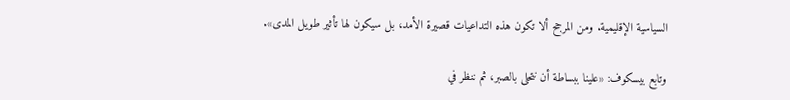السياسية الإقليمية. ومن المرجح ألا تكون هذه التداعيات قصيرة الأمد، بل سيكون لها تأثير طويل المدى».

وتابع بيسكوف: «علينا ببساطة أن نتحلى بالصبر، ثم ننظر في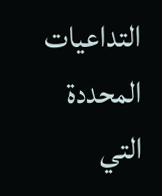التداعيات المحددة التي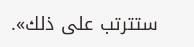ستترتب على ذلك».